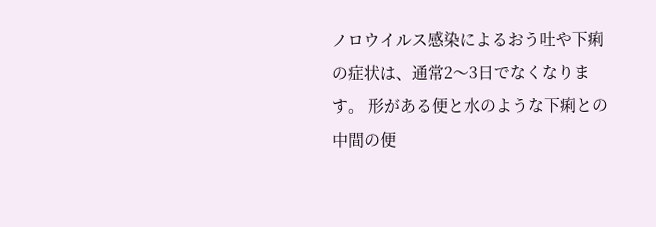ノロウイルス感染によるおう吐や下痢の症状は、通常2〜3日でなくなります。 形がある便と水のような下痢との中間の便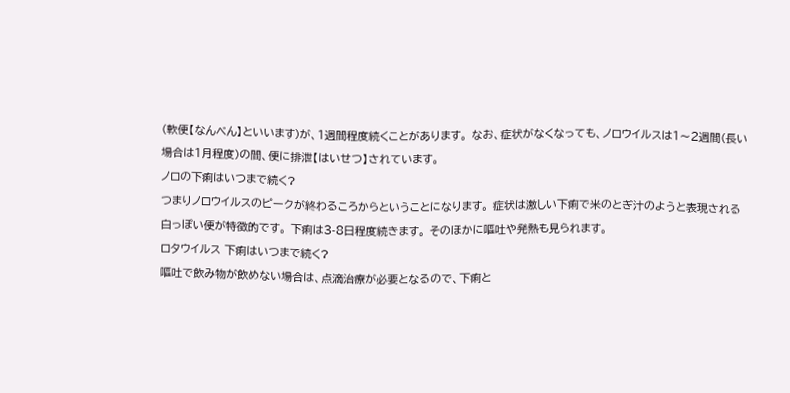(軟便【なんべん】といいます)が、1週間程度続くことがあります。 なお、症状がなくなっても、ノロウイルスは1〜2週間(長い場合は1月程度)の間、便に排泄【はいせつ】されています。
ノロの下痢はいつまで続く?
つまりノロウイルスのピークが終わるころからということになります。 症状は激しい下痢で米のとぎ汁のようと表現される白っぽい便が特徴的です。 下痢は3-8日程度続きます。 そのほかに嘔吐や発熱も見られます。
ロタウイルス 下痢はいつまで続く?
嘔吐で飲み物が飲めない場合は、点滴治療が必要となるので、下痢と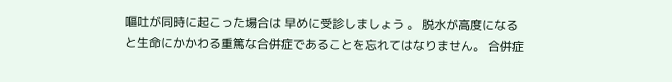嘔吐が同時に起こった場合は 早めに受診しましょう 。 脱水が高度になると生命にかかわる重篤な合併症であることを忘れてはなりません。 合併症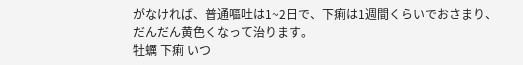がなければ、普通嘔吐は1~2日で、下痢は1週間くらいでおさまり、だんだん黄色くなって治ります。
牡蠣 下痢 いつ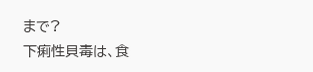まで?
下痢性貝毒は、食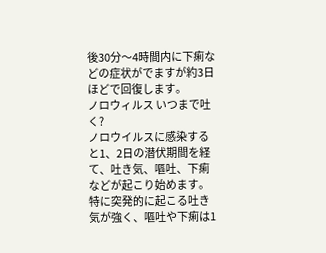後30分〜4時間内に下痢などの症状がでますが約3日ほどで回復します。
ノロウィルス いつまで吐く?
ノロウイルスに感染すると1、2日の潜伏期間を経て、吐き気、嘔吐、下痢などが起こり始めます。 特に突発的に起こる吐き気が強く、嘔吐や下痢は1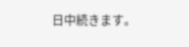日中続きます。